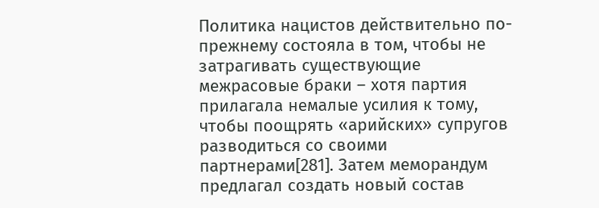Политика нацистов действительно по-прежнему состояла в том, чтобы не затрагивать существующие межрасовые браки – хотя партия прилагала немалые усилия к тому, чтобы поощрять «арийских» супругов разводиться со своими партнерами[281]. Затем меморандум предлагал создать новый состав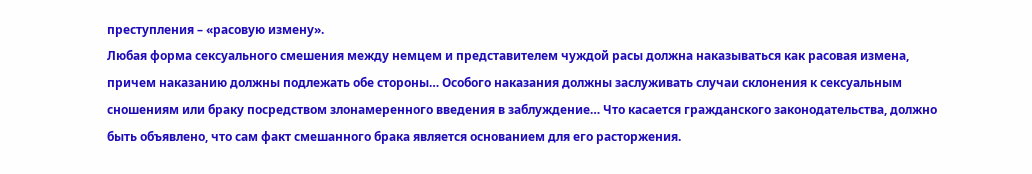преступления – «расовую измену».
Любая форма сексуального смешения между немцем и представителем чуждой расы должна наказываться как расовая измена, причем наказанию должны подлежать обе стороны… Особого наказания должны заслуживать случаи склонения к сексуальным сношениям или браку посредством злонамеренного введения в заблуждение… Что касается гражданского законодательства, должно быть объявлено, что сам факт смешанного брака является основанием для его расторжения.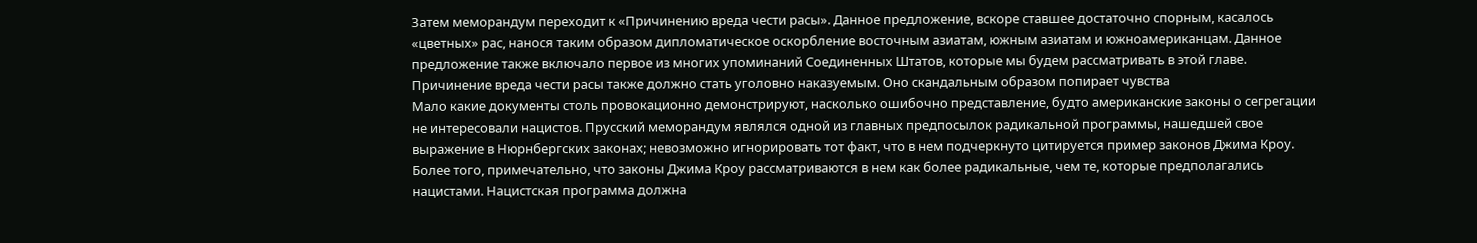Затем меморандум переходит к «Причинению вреда чести расы». Данное предложение, вскоре ставшее достаточно спорным, касалось «цветных» рас, нанося таким образом дипломатическое оскорбление восточным азиатам, южным азиатам и южноамериканцам. Данное предложение также включало первое из многих упоминаний Соединенных Штатов, которые мы будем рассматривать в этой главе.
Причинение вреда чести расы также должно стать уголовно наказуемым. Оно скандальным образом попирает чувства
Мало какие документы столь провокационно демонстрируют, насколько ошибочно представление, будто американские законы о сегрегации не интересовали нацистов. Прусский меморандум являлся одной из главных предпосылок радикальной программы, нашедшей свое выражение в Нюрнбергских законах; невозможно игнорировать тот факт, что в нем подчеркнуто цитируется пример законов Джима Кроу. Более того, примечательно, что законы Джима Кроу рассматриваются в нем как более радикальные, чем те, которые предполагались нацистами. Нацистская программа должна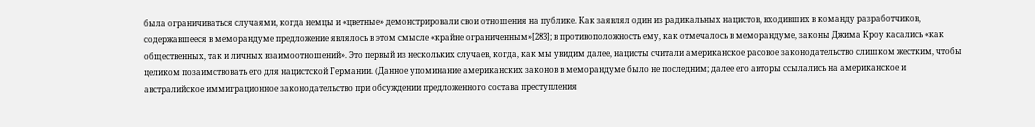была ограничиваться случаями, когда немцы и «цветные» демонстрировали свои отношения на публике. Как заявлял один из радикальных нацистов, входивших в команду разработчиков, содержавшееся в меморандуме предложение являлось в этом смысле «крайне ограниченным»[283]; в противоположность ему, как отмечалось в меморандуме, законы Джима Кроу касались «как общественных, так и личных взаимоотношений». Это первый из нескольких случаев, когда, как мы увидим далее, нацисты считали американское расовое законодательство слишком жестким, чтобы целиком позаимствовать его для нацистской Германии. (Данное упоминание американских законов в меморандуме было не последним; далее его авторы ссылались на американское и австралийское иммиграционное законодательство при обсуждении предложенного состава преступления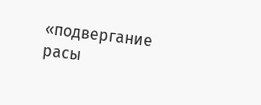«подвергание расы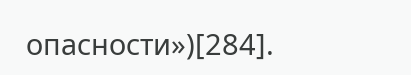опасности»)[284].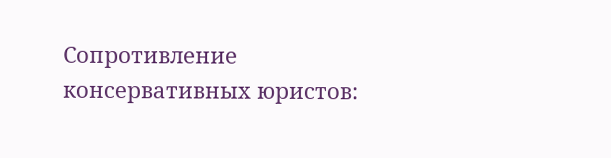Сопротивление консервативных юристов: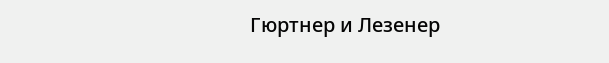Гюртнер и Лезенер